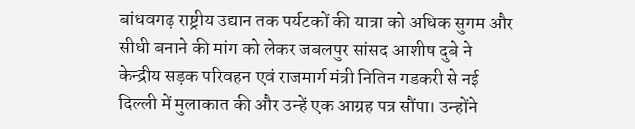बांधवगढ़ राष्ट्रीय उद्यान तक पर्यटकों की यात्रा को अधिक सुगम और सीधी बनाने की मांग को लेकर जबलपुर सांसद आशीष दुबे ने केन्द्रीय सड़क परिवहन एवं राजमार्ग मंत्री नितिन गडकरी से नई दिल्ली में मुलाकात की और उन्हें एक आग्रह पत्र सौंपा। उन्होंने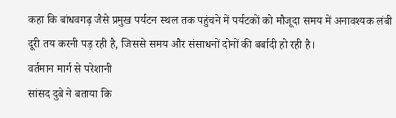कहा कि बांधवगढ़ जैसे प्रमुख पर्यटन स्थल तक पहुंचने में पर्यटकों को मौजूदा समय में अनावश्यक लंबी दूरी तय करनी पड़ रही है, जिससे समय और संसाधनों दोनों की बर्बादी हो रही है।
वर्तमान मार्ग से परेशानी
सांसद दुबे ने बताया कि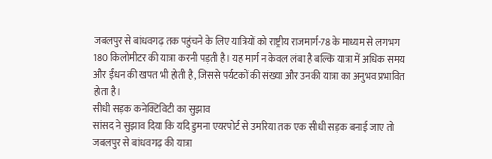जबलपुर से बांधवगढ़ तक पहुंचने के लिए यात्रियों को राष्ट्रीय राजमार्ग-78 के माध्यम से लगभग 180 किलोमीटर की यात्रा करनी पड़ती है। यह मार्ग न केवल लंबा है बल्कि यात्रा में अधिक समय और ईंधन की खपत भी होती है, जिससे पर्यटकों की संख्या और उनकी यात्रा का अनुभव प्रभावित होता है।
सीधी सड़क कनेक्टिविटी का सुझाव
सांसद ने सुझाव दिया कि यदि डुमना एयरपोर्ट से उमरिया तक एक सीधी सड़क बनाई जाए तो जबलपुर से बांधवगढ़ की यात्रा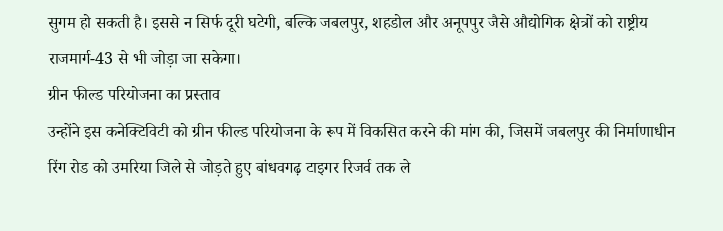सुगम हो सकती है। इससे न सिर्फ दूरी घटेगी, बल्कि जबलपुर, शहडोल और अनूपपुर जैसे औद्योगिक क्षेत्रों को राष्ट्रीय राजमार्ग-43 से भी जोड़ा जा सकेगा।
ग्रीन फील्ड परियोजना का प्रस्ताव
उन्होंने इस कनेक्टिविटी को ग्रीन फील्ड परियोजना के रूप में विकसित करने की मांग की, जिसमें जबलपुर की निर्माणाधीन रिंग रोड को उमरिया जिले से जोड़ते हुए बांधवगढ़ टाइगर रिजर्व तक ले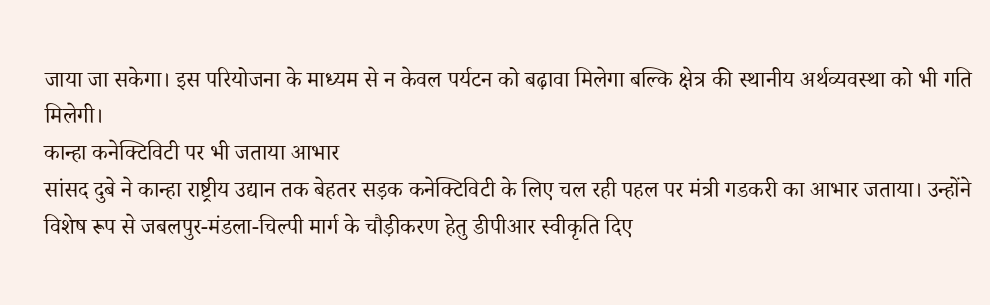जाया जा सकेगा। इस परियोजना के माध्यम से न केवल पर्यटन को बढ़ावा मिलेगा बल्कि क्षेत्र की स्थानीय अर्थव्यवस्था को भी गति मिलेगी।
कान्हा कनेक्टिविटी पर भी जताया आभार
सांसद दुबे ने कान्हा राष्ट्रीय उद्यान तक बेहतर सड़क कनेक्टिविटी के लिए चल रही पहल पर मंत्री गडकरी का आभार जताया। उन्होंने विशेष रूप से जबलपुर-मंडला-चिल्पी मार्ग के चौड़ीकरण हेतु डीपीआर स्वीकृति दिए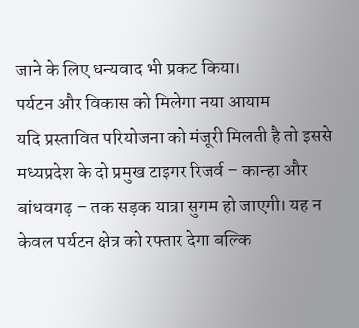जाने के लिए धन्यवाद भी प्रकट किया।
पर्यटन और विकास को मिलेगा नया आयाम
यदि प्रस्तावित परियोजना को मंजूरी मिलती है तो इससे मध्यप्रदेश के दो प्रमुख टाइगर रिजर्व – कान्हा और बांधवगढ़ – तक सड़क यात्रा सुगम हो जाएगी। यह न केवल पर्यटन क्षेत्र को रफ्तार देगा बल्कि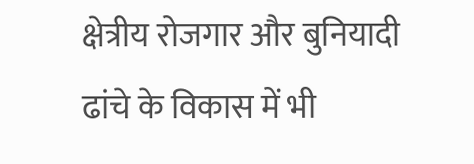क्षेत्रीय रोजगार और बुनियादी ढांचे के विकास में भी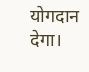योगदान देगा।